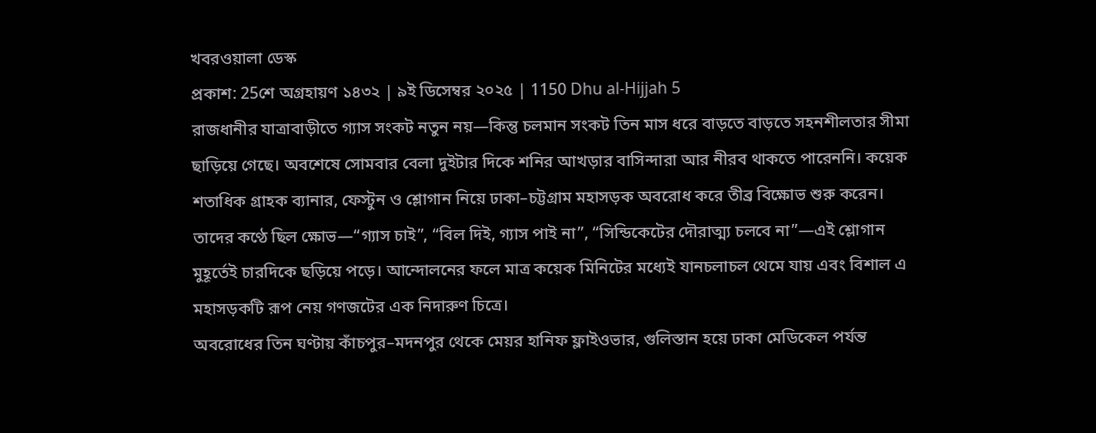খবরওয়ালা ডেস্ক
প্রকাশ: 25শে অগ্রহায়ণ ১৪৩২ | ৯ই ডিসেম্বর ২০২৫ | 1150 Dhu al-Hijjah 5
রাজধানীর যাত্রাবাড়ীতে গ্যাস সংকট নতুন নয়—কিন্তু চলমান সংকট তিন মাস ধরে বাড়তে বাড়তে সহনশীলতার সীমা ছাড়িয়ে গেছে। অবশেষে সোমবার বেলা দুইটার দিকে শনির আখড়ার বাসিন্দারা আর নীরব থাকতে পারেননি। কয়েক শতাধিক গ্রাহক ব্যানার, ফেস্টুন ও শ্লোগান নিয়ে ঢাকা–চট্টগ্রাম মহাসড়ক অবরোধ করে তীব্র বিক্ষোভ শুরু করেন।
তাদের কণ্ঠে ছিল ক্ষোভ—“গ্যাস চাই”, “বিল দিই, গ্যাস পাই না”, “সিন্ডিকেটের দৌরাত্ম্য চলবে না”—এই শ্লোগান মুহূর্তেই চারদিকে ছড়িয়ে পড়ে। আন্দোলনের ফলে মাত্র কয়েক মিনিটের মধ্যেই যানচলাচল থেমে যায় এবং বিশাল এ মহাসড়কটি রূপ নেয় গণজটের এক নিদারুণ চিত্রে।
অবরোধের তিন ঘণ্টায় কাঁচপুর–মদনপুর থেকে মেয়র হানিফ ফ্লাইওভার, গুলিস্তান হয়ে ঢাকা মেডিকেল পর্যন্ত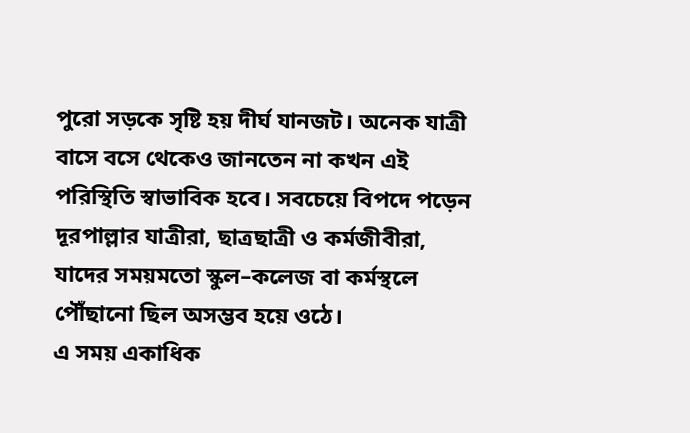পুরো সড়কে সৃষ্টি হয় দীর্ঘ যানজট। অনেক যাত্রী বাসে বসে থেকেও জানতেন না কখন এই পরিস্থিতি স্বাভাবিক হবে। সবচেয়ে বিপদে পড়েন দূরপাল্লার যাত্রীরা, ছাত্রছাত্রী ও কর্মজীবীরা, যাদের সময়মতো স্কুল–কলেজ বা কর্মস্থলে পৌঁছানো ছিল অসম্ভব হয়ে ওঠে।
এ সময় একাধিক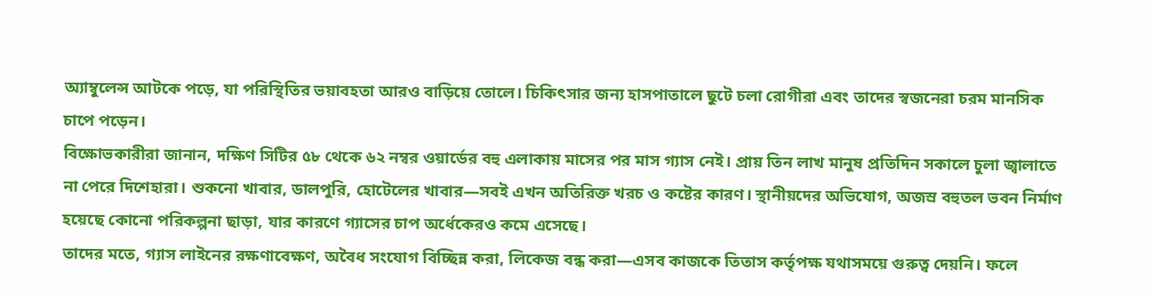অ্যাম্বুলেন্স আটকে পড়ে, যা পরিস্থিতির ভয়াবহতা আরও বাড়িয়ে তোলে। চিকিৎসার জন্য হাসপাতালে ছুটে চলা রোগীরা এবং তাদের স্বজনেরা চরম মানসিক চাপে পড়েন।
বিক্ষোভকারীরা জানান, দক্ষিণ সিটির ৫৮ থেকে ৬২ নম্বর ওয়ার্ডের বহু এলাকায় মাসের পর মাস গ্যাস নেই। প্রায় তিন লাখ মানুষ প্রতিদিন সকালে চুলা জ্বালাতে না পেরে দিশেহারা। শুকনো খাবার, ডালপুরি, হোটেলের খাবার—সবই এখন অতিরিক্ত খরচ ও কষ্টের কারণ। স্থানীয়দের অভিযোগ, অজস্র বহুতল ভবন নির্মাণ হয়েছে কোনো পরিকল্পনা ছাড়া, যার কারণে গ্যাসের চাপ অর্ধেকেরও কমে এসেছে।
তাদের মতে, গ্যাস লাইনের রক্ষণাবেক্ষণ, অবৈধ সংযোগ বিচ্ছিন্ন করা, লিকেজ বন্ধ করা—এসব কাজকে তিতাস কর্তৃপক্ষ যথাসময়ে গুরুত্ব দেয়নি। ফলে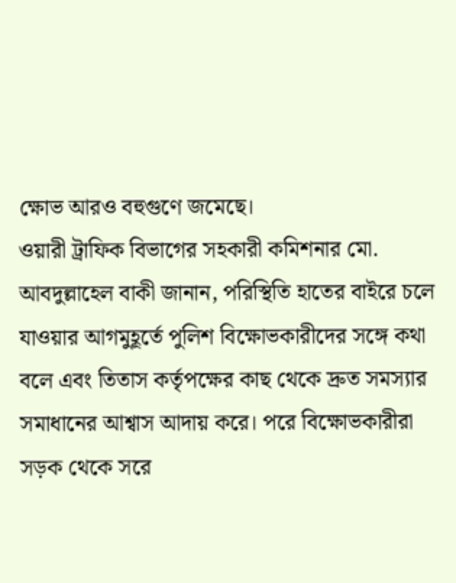ক্ষোভ আরও বহুগুণে জমেছে।
ওয়ারী ট্রাফিক বিভাগের সহকারী কমিশনার মো. আবদুল্লাহেল বাকী জানান, পরিস্থিতি হাতের বাইরে চলে যাওয়ার আগমুহূর্তে পুলিশ বিক্ষোভকারীদের সঙ্গে কথা বলে এবং তিতাস কর্তৃপক্ষের কাছ থেকে দ্রুত সমস্যার সমাধানের আশ্বাস আদায় করে। পরে বিক্ষোভকারীরা সড়ক থেকে সরে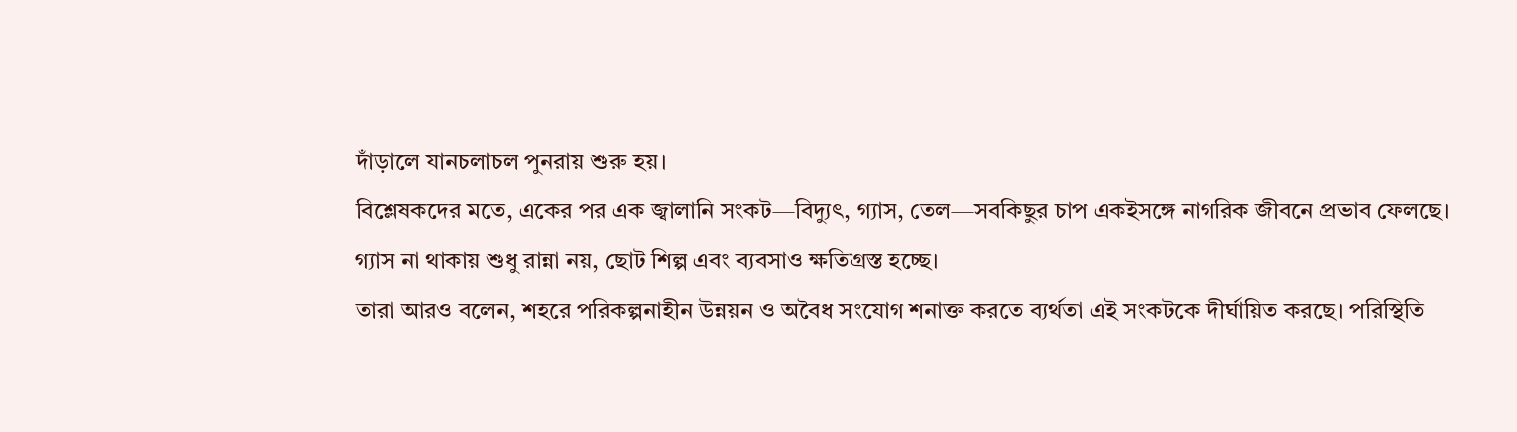দাঁড়ালে যানচলাচল পুনরায় শুরু হয়।
বিশ্লেষকদের মতে, একের পর এক জ্বালানি সংকট—বিদ্যুৎ, গ্যাস, তেল—সবকিছুর চাপ একইসঙ্গে নাগরিক জীবনে প্রভাব ফেলছে। গ্যাস না থাকায় শুধু রান্না নয়, ছোট শিল্প এবং ব্যবসাও ক্ষতিগ্রস্ত হচ্ছে।
তারা আরও বলেন, শহরে পরিকল্পনাহীন উন্নয়ন ও অবৈধ সংযোগ শনাক্ত করতে ব্যর্থতা এই সংকটকে দীর্ঘায়িত করছে। পরিস্থিতি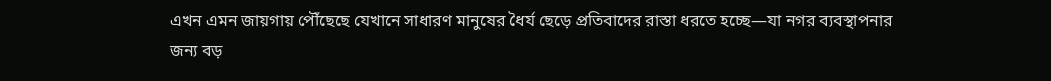এখন এমন জায়গায় পৌঁছেছে যেখানে সাধারণ মানুষের ধৈর্য ছেড়ে প্রতিবাদের রাস্তা ধরতে হচ্ছে—যা নগর ব্যবস্থাপনার জন্য বড়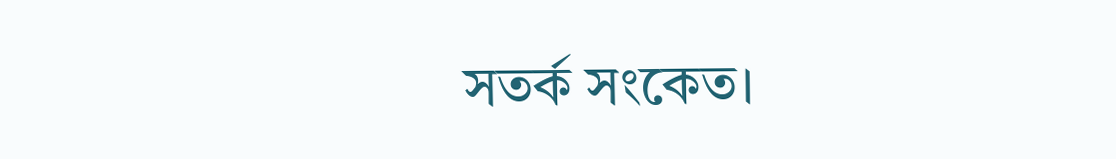সতর্ক সংকেত।